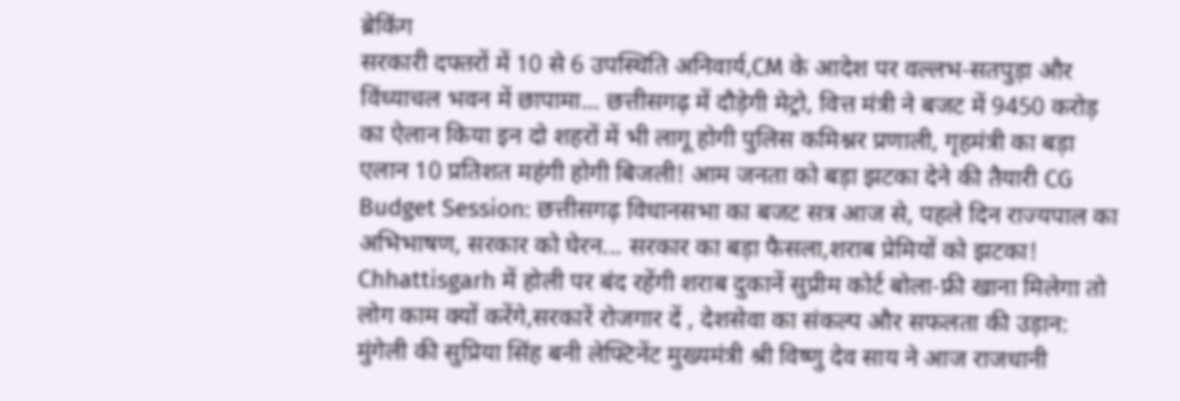ब्रेकिंग
सरकारी दफ्तरों में 10 से 6 उपस्थिति अनिवार्य,CM के आदेश पर वल्लभ-सतपुड़ा और विंध्याचल भवन में छापामा... छत्तीसगढ़ में दौड़ेगी मेट्रो, वित्त मंत्री ने बजट में 9450 करोड़ का ऐलान किया इन दो शहरों में भी लागू होगी पुलिस कमिश्नर प्रणाली, गृहमंत्री का बड़ा एलान 10 प्रतिशत महंगी होगी बिजली! आम जनता को बड़ा झटका देने की तैयारी CG Budget Session: छत्तीसगढ़ विधानसभा का बजट सत्र आज से, पहले दिन राज्यपाल का अभिभाषण, सरकार को घेरन... सरकार का बड़ा फैसला,शराब प्रेमियों को झटका! Chhattisgarh में होली पर बंद रहेंगी शराब दुकानें सुप्रीम कोर्ट बोला-फ्री खाना मिलेगा तो लोग काम क्यों करेंगे,सरकारें रोजगार दें , देशसेवा का संकल्प और सफलता की उड़ान: मुंगेली की सुप्रिया सिंह बनी लेफ्टिनेंट मुख्यमंत्री श्री विष्णु देव साय ने आज राजधानी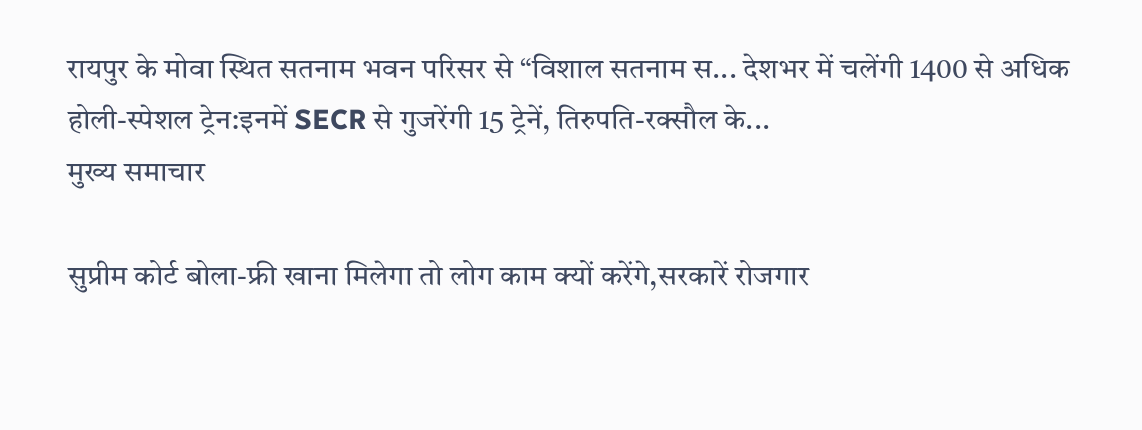रायपुर के मोवा स्थित सतनाम भवन परिसर से “विशाल सतनाम स... देशभर में चलेंगी 1400 से अधिक होली-स्पेशल ट्रेन:इनमें SECR से गुजरेंगी 15 ट्रेनें, तिरुपति-रक्सौल के...
मुख्य समाचार

सुप्रीम कोर्ट बोला-फ्री खाना मिलेगा तो लोग काम क्यों करेंगे,सरकारें रोजगार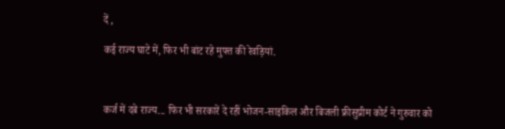दें ,

कई राज्य घाटे में, फिर भी बांट रहे मुफ्त की रेवड़ियां.



कर्ज में दबे राज्य... फिर भी सरकारें दे रहीं भोजन-साइकिल और बिजली फ्रीसुप्रीम कोर्ट ने गुरुवार को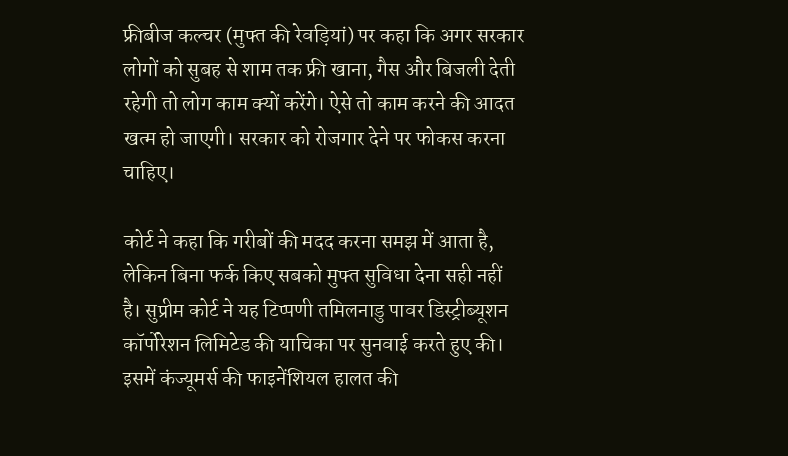फ्रीबीज कल्चर (मुफ्त की रेवड़ियां) पर कहा कि अगर सरकार लोगों को सुबह से शाम तक फ्री खाना, गैस और बिजली देती रहेगी तो लोग काम क्यों करेंगे। ऐसे तो काम करने की आदत खत्म हो जाएगी। सरकार को रोजगार देने पर फोकस करना चाहिए।

कोर्ट ने कहा कि गरीबों की मदद करना समझ में आता है, लेकिन बिना फर्क किए सबको मुफ्त सुविधा देना सही नहीं है। सुप्रीम कोर्ट ने यह टिप्पणी तमिलनाडु पावर डिस्ट्रीब्यूशन कॉर्पोरेशन लिमिटेड की याचिका पर सुनवाई करते हुए की। इसमें कंज्यूमर्स की फाइनेंशियल हालत की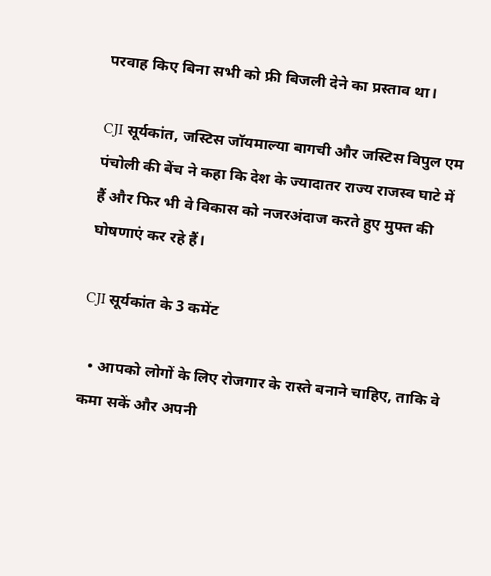परवाह किए बिना सभी को फ्री बिजली देने का प्रस्ताव था।

CJI सूर्यकांत, जस्टिस जॉयमाल्या बागची और जस्टिस विपुल एम पंचोली की बेंच ने कहा कि देश के ज्यादातर राज्य राजस्व घाटे में हैं और फिर भी वे विकास को नजरअंदाज करते हुए मुफ्त की घोषणाएं कर रहे हैं।

CJI सूर्यकांत के 3 कमेंट

  • आपको लोगों के लिए रोजगार के रास्ते बनाने चाहिए, ताकि वे कमा सकें और अपनी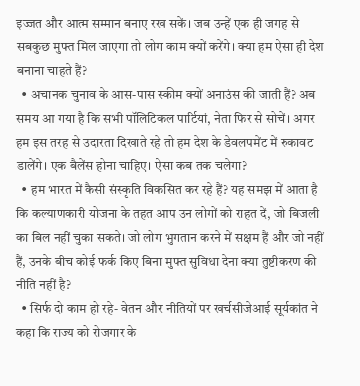इज्जत और आत्म सम्मान बनाए रख सकें। जब उन्हें एक ही जगह से सबकुछ मुफ्त मिल जाएगा तो लोग काम क्यों करेंगे। क्या हम ऐसा ही देश बनाना चाहते हैं?
  • अचानक चुनाव के आस-पास स्कीम क्यों अनाउंस की जाती हैं? अब समय आ गया है कि सभी पॉलिटिकल पार्टियां, नेता फिर से सोचें। अगर हम इस तरह से उदारता दिखाते रहे तो हम देश के डेवलपमेंट में रुकावट डालेंगे। एक बैलेंस होना चाहिए। ऐसा कब तक चलेगा?
  • हम भारत में कैसी संस्कृति विकसित कर रहे हैं? यह समझ में आता है कि कल्याणकारी योजना के तहत आप उन लोगों को राहत दें, जो बिजली का बिल नहीं चुका सकते। जो लोग भुगतान करने में सक्षम हैं और जो नहीं हैं, उनके बीच कोई फर्क किए बिना मुफ्त सुविधा देना क्या तुष्टीकरण की नीति नहीं है?
  • सिर्फ दो काम हो रहे- वेतन और नीतियों पर खर्चसीजेआई सूर्यकांत ने कहा कि राज्य को रोजगार के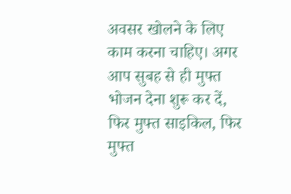अवसर खोलने के लिए काम करना चाहिए। अगर आप सुबह से ही मुफ्त भोजन देना शुरू कर दें, फिर मुफ्त साइकिल, फिर मुफ्त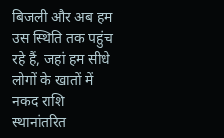बिजली और अब हम उस स्थिति तक पहुंच रहे हैं, जहां हम सीधे लोगों के खातों में नकद राशि स्थानांतरित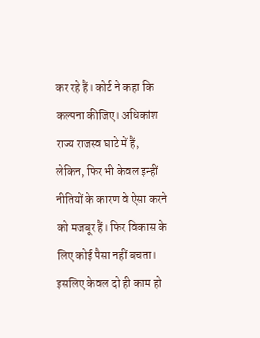कर रहे हैं। कोर्ट ने कहा कि कल्पना कीजिए। अधिकांश राज्य राजस्व घाटे में हैं, लेकिन, फिर भी केवल इन्हीं नीतियों के कारण वे ऐसा करने को मजबूर हैं। फिर विकास के लिए कोई पैसा नहीं बचता।  इसलिए केवल दो ही काम हो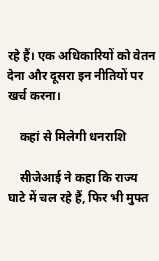रहे हैं। एक अधिकारियों को वेतन देना और दूसरा इन नीतियों पर खर्च करना।

    कहां से मिलेगी धनराशि

    सीजेआई ने कहा कि राज्य घाटे में चल रहे हैं, फिर भी मुफ्त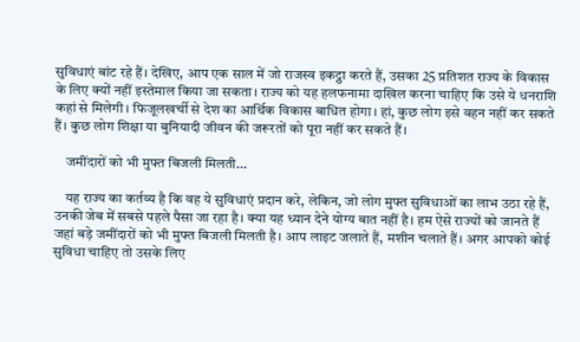सुविधाएं बांट रहे हैं। देखिए, आप एक साल में जो राजस्व इकट्ठा करते हैं, उसका 25 प्रतिशत राज्य के विकास के लिए क्यों नहीं इस्तेमाल किया जा सकता। राज्य को यह हलफनामा दाखिल करना चाहिए कि उसे ये धनराशि कहां से मिलेगी। फिजूलखर्ची से देश का आर्थिक विकास बाधित होगा। हां, कुछ लोग इसे वहन नहीं कर सकते हैं। कुछ लोग शिक्षा या बुनियादी जीवन की जरूरतों को पूरा नहीं कर सकते हैं।

    जमींदारों को भी मुफ्त बिजली मिलती…

    यह राज्य का कर्तव्य है कि वह ये सुविधाएं प्रदान करे, लेकिन, जो लोग मुफ्त सुविधाओं का लाभ उठा रहे हैं, उनकी जेब में सबसे पहले पैसा जा रहा है। क्या यह ध्यान देने योग्य बात नहीं है। हम ऐसे राज्यों को जानते हैं जहां बड़े जमींदारों को भी मुफ्त बिजली मिलती है। आप लाइट जलाते हैं, मशीन चलाते हैं। अगर आपको कोई सुविधा चाहिए तो उसके लिए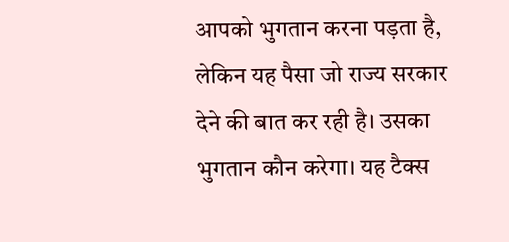आपको भुगतान करना पड़ता है, लेकिन यह पैसा जो राज्य सरकार देने की बात कर रही है। उसका भुगतान कौन करेगा। यह टैक्स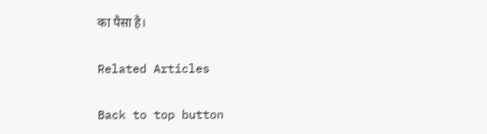का पैसा है।

Related Articles

Back to top button